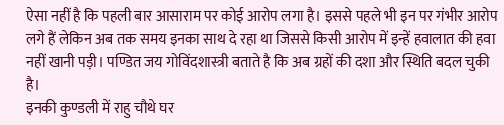ऐसा नहीं है कि पहली बार आसाराम पर कोई आरोप लगा है। इससे पहले भी इन पर गंभीर आरोप लगे हैं लेकिन अब तक समय इनका साथ दे रहा था जिससे किसी आरोप में इन्हें हवालात की हवा नहीं खानी पड़ी। पण्डित जय गोविंदशास्त्री बताते है कि अब ग्रहों की दशा और स्थिति बदल चुकी है।
इनकी कुण्डली में राहु चौथे घर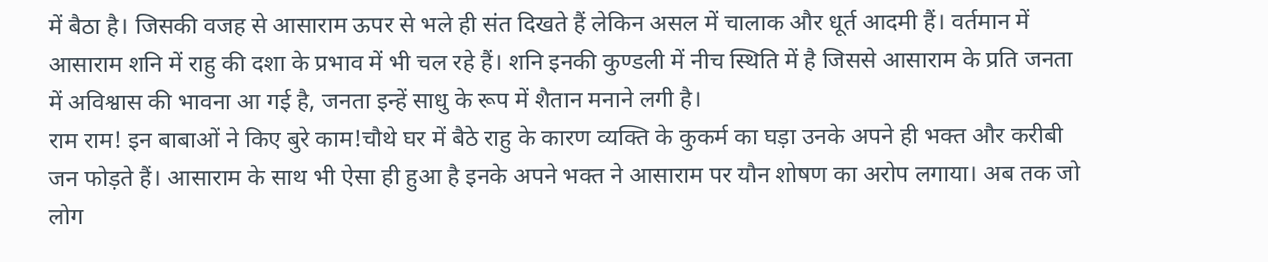में बैठा है। जिसकी वजह से आसाराम ऊपर से भले ही संत दिखते हैं लेकिन असल में चालाक और धूर्त आदमी हैं। वर्तमान में आसाराम शनि में राहु की दशा के प्रभाव में भी चल रहे हैं। शनि इनकी कुण्डली में नीच स्थिति में है जिससे आसाराम के प्रति जनता में अविश्वास की भावना आ गई है, जनता इन्हें साधु के रूप में शैतान मनाने लगी है।
राम राम! इन बाबाओं ने किए बुरे काम!चौथे घर में बैठे राहु के कारण व्यक्ति के कुकर्म का घड़ा उनके अपने ही भक्त और करीबी जन फोड़ते हैं। आसाराम के साथ भी ऐसा ही हुआ है इनके अपने भक्त ने आसाराम पर यौन शोषण का अरोप लगाया। अब तक जो लोग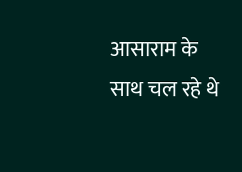आसाराम के साथ चल रहे थे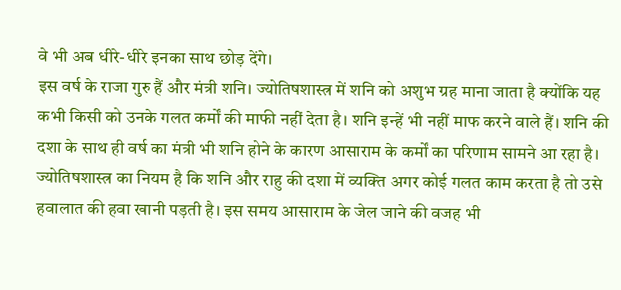वे भी अब धीरे-धीरे इनका साथ छोड़ देंगे।
इस वर्ष के राजा गुरु हैं और मंत्री शनि। ज्योतिषशास्त्र में शनि को अशुभ ग्रह माना जाता है क्योंकि यह कभी किसी को उनके गलत कर्मों की माफी नहीं देता है। शनि इन्हें भी नहीं माफ करने वाले हैं। शनि की दशा के साथ ही वर्ष का मंत्री भी शनि होने के कारण आसाराम के कर्मों का परिणाम सामने आ रहा है।
ज्योतिषशास्त्र का नियम है कि शनि और राहु की दशा में व्यक्ति अगर कोई गलत काम करता है तो उसे हवालात की हवा खानी पड़ती है। इस समय आसाराम के जेल जाने की वजह भी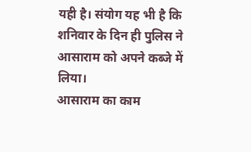यही है। संयोग यह भी है कि शनिवार के दिन ही पुलिस ने आसाराम को अपने कब्जे में लिया।
आसाराम का काम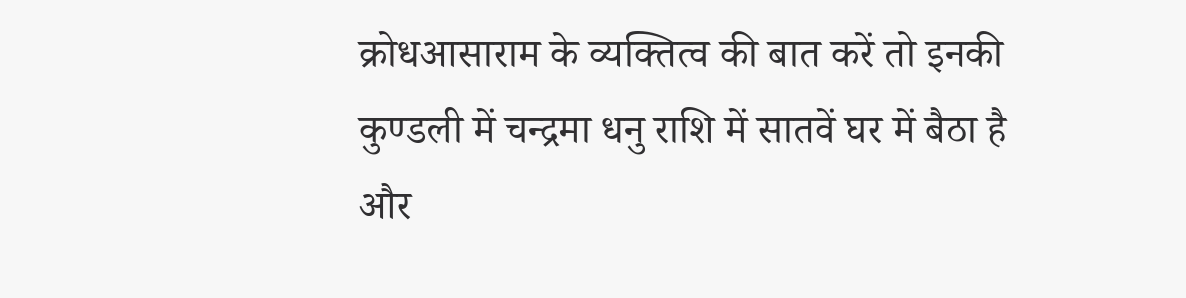क्रोधआसाराम के व्यक्तित्व की बात करें तो इनकी कुण्डली में चन्द्रमा धनु राशि में सातवें घर में बैठा है और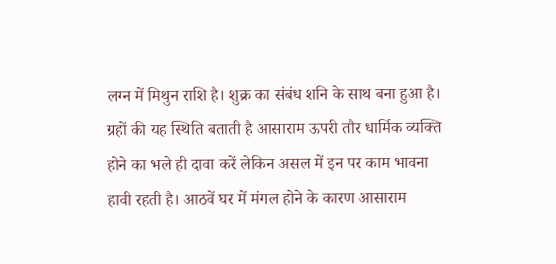लग्न में मिथुन राशि है। शुक्र का संबंध शनि के साथ बना हुआ है। ग्रहों की यह स्थिति बताती है आसाराम ऊपरी तौर धार्मिक व्यक्ति होने का भले ही दावा करें लेकिन असल में इन पर काम भावना हावी रहती है। आठवें घर में मंगल होने के कारण आसाराम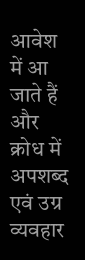आवेश में आ जाते हैं और क्रोध में अपशब्द एवं उग्र व्यवहार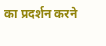का प्रदर्शन करने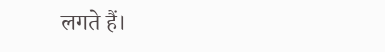लगते हैं।